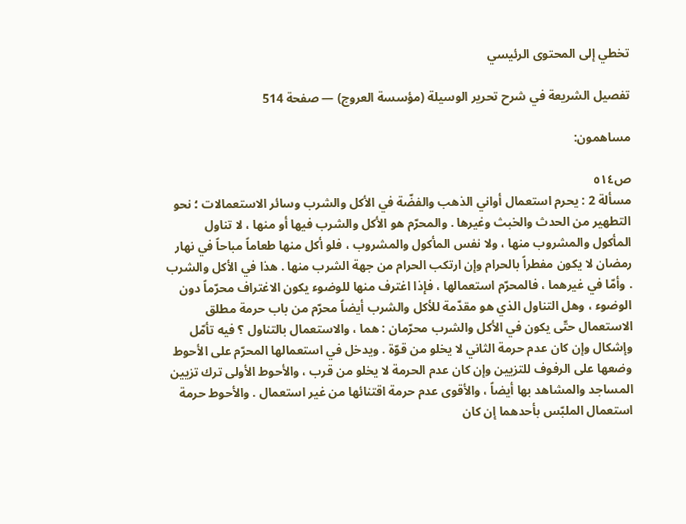تخطي إلى المحتوى الرئيسي

تفصيل الشريعة في شرح تحرير الوسيلة (مؤسسة العروج) — صفحة 514

مساهمون:

ص٥١٤
مسألة 2 : يحرم استعمال أواني الذهب والفضّة في الأكل والشرب وسائر الاستعمالات ؛ نحو التطهير من الحدث والخبث وغيرها . والمحرّم هو الأكل والشرب فيها أو منها ، لا تناول المأكول والمشروب منها ، ولا نفس المأكول والمشروب ، فلو أكل منها طعاماً مباحاً في نهار رمضان لا يكون مفطراً بالحرام وإن ارتكب الحرام من جهة الشرب منها . هذا في الأكل والشرب . وأمّا في غيرهما ، فالمحرّم استعمالها ، فإذا اغترف منها للوضوء يكون الاغتراف محرّماً دون الوضوء ، وهل التناول الذي هو مقدّمة للأكل والشرب أيضاً محرّم من باب حرمة مطلق الاستعمال حتّى يكون في الأكل والشرب محرّمان : هما ، والاستعمال بالتناول ؟ فيه تأمّل وإشكال وإن كان عدم حرمة الثاني لا يخلو من قوّة . ويدخل في استعمالها المحرّم على الأحوط وضعها على الرفوف للتزيين وإن كان عدم الحرمة لا يخلو من قرب ، والأحوط الأولى ترك تزيين المساجد والمشاهد بها أيضاً ، والأقوى عدم حرمة اقتنائها من غير استعمال . والأحوط حرمة استعمال الملبّس بأحدهما إن كان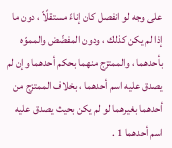على وجه لو انفصل كان إناءً مستقلًاّ ، دون ما إذا لم يكن كذلك ، ودون المفضّض والمموّه بأحدهما ، والممتزج منهما بحكم أحدهما وإن لم يصدق عليه اسم أحدهما ، بخلاف الممتزج من أحدهما بغيرهما لو لم يكن بحيث يصدق عليه اسم أحدهما 1 .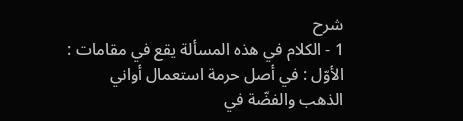شرح
1 - الكلام في هذه المسألة يقع في مقامات : الأوّل : في أصل حرمة استعمال أواني الذهب والفضّة في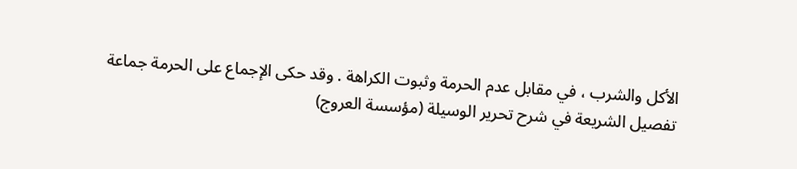الأكل والشرب ، في مقابل عدم الحرمة وثبوت الكراهة . وقد حكى الإجماع على الحرمة جماعة
تفصيل الشريعة في شرح تحرير الوسيلة (مؤسسة العروج)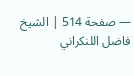— صفحة 514 | الشيخ فاضل اللنكراني